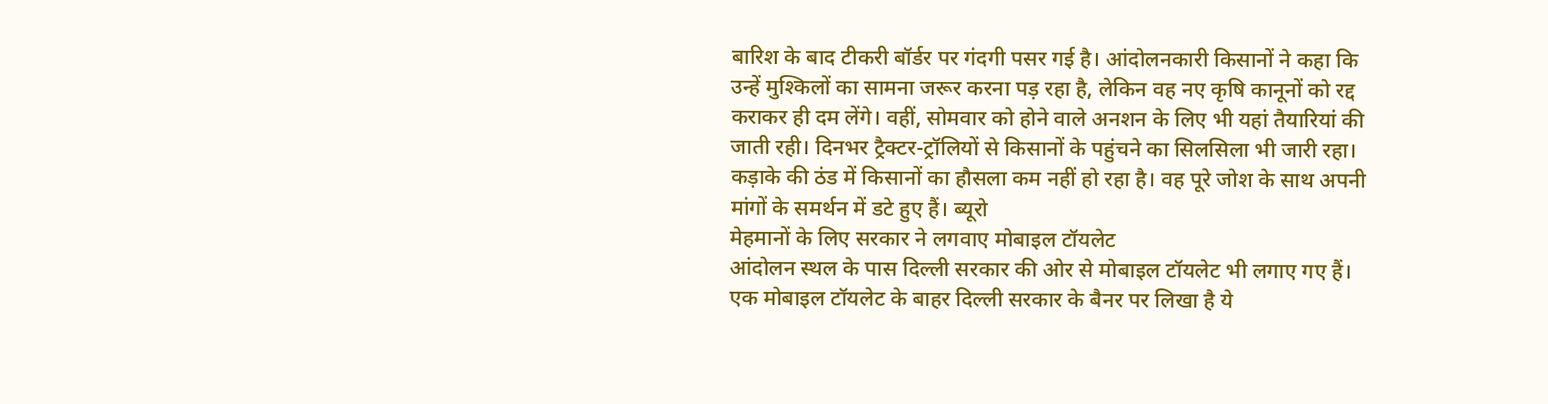बारिश के बाद टीकरी बॉर्डर पर गंदगी पसर गई है। आंदोलनकारी किसानों ने कहा कि उन्हें मुश्किलों का सामना जरूर करना पड़ रहा है, लेकिन वह नए कृषि कानूनों को रद्द कराकर ही दम लेंगे। वहीं, सोमवार को होने वाले अनशन के लिए भी यहां तैयारियां की जाती रही। दिनभर ट्रैक्टर-ट्रॉलियों से किसानों के पहुंचने का सिलसिला भी जारी रहा। कड़ाके की ठंड में किसानों का हौसला कम नहीं हो रहा है। वह पूरे जोश के साथ अपनी मांगों के समर्थन में डटे हुए हैं। ब्यूरो
मेहमानों के लिए सरकार ने लगवाए मोबाइल टॉयलेट
आंदोलन स्थल के पास दिल्ली सरकार की ओर से मोबाइल टॉयलेट भी लगाए गए हैं। एक मोबाइल टॉयलेट के बाहर दिल्ली सरकार के बैनर पर लिखा है ये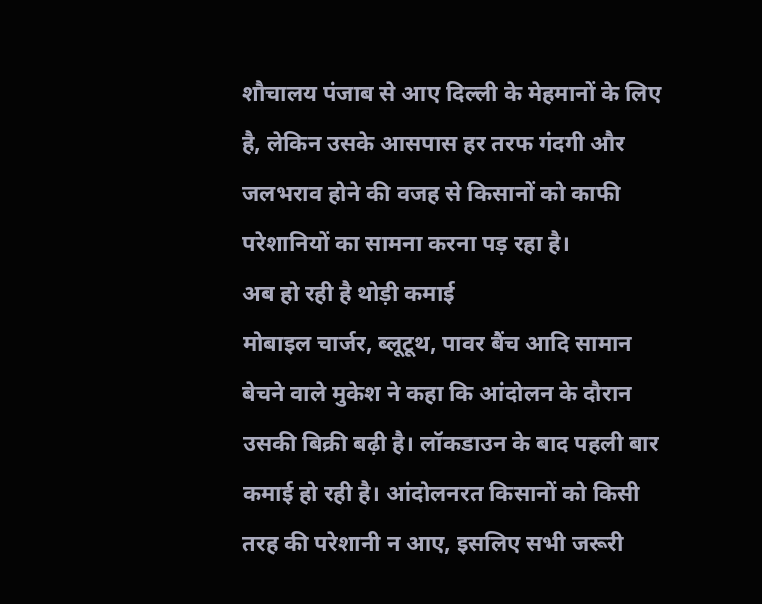शौचालय पंजाब से आए दिल्ली के मेहमानों के लिए है, लेकिन उसके आसपास हर तरफ गंदगी और जलभराव होने की वजह से किसानों को काफी परेशानियों का सामना करना पड़ रहा है।
अब हो रही है थोड़ी कमाई
मोबाइल चार्जर, ब्लूटूथ, पावर बैंच आदि सामान बेचने वाले मुकेश ने कहा कि आंदोलन के दौरान उसकी बिक्री बढ़ी है। लॉकडाउन के बाद पहली बार कमाई हो रही है। आंदोलनरत किसानों को किसी तरह की परेशानी न आए, इसलिए सभी जरूरी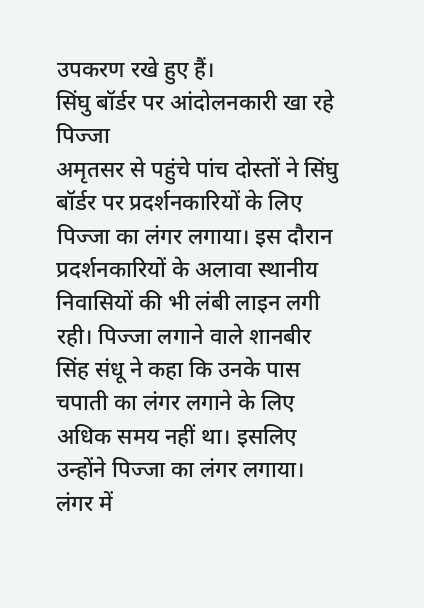उपकरण रखे हुए हैं।
सिंघु बॉर्डर पर आंदोलनकारी खा रहे पिज्जा
अमृतसर से पहुंचे पांच दोस्तों ने सिंघु बॉर्डर पर प्रदर्शनकारियों के लिए पिज्जा का लंगर लगाया। इस दौरान प्रदर्शनकारियों के अलावा स्थानीय निवासियों की भी लंबी लाइन लगी रही। पिज्जा लगाने वाले शानबीर सिंह संधू ने कहा कि उनके पास चपाती का लंगर लगाने के लिए अधिक समय नहीं था। इसलिए उन्होंने पिज्जा का लंगर लगाया। लंगर में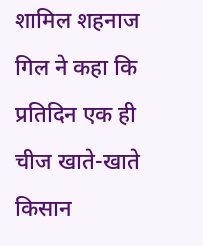शामिल शहनाज गिल ने कहा कि प्रतिदिन एक ही चीज खाते-खाते किसान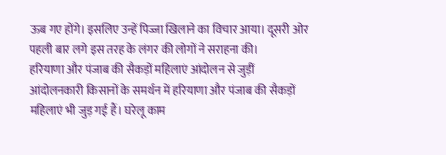ऊब गए होंगे। इसलिए उन्हें पिज्जा खिलाने का विचार आया। दूसरी ओर पहली बार लगे इस तरह के लंगर की लोगों ने सराहना की।
हरियाणा और पंजाब की सैकड़ों महिलाएं आंदोलन से जुड़ीं
आंदोलनकारी किसानों के समर्थन में हरियाणा और पंजाब की सैकड़ों महिलाएं भी जुड़ गई हैं। घरेलू काम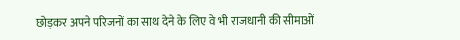छोड़कर अपने परिजनों का साथ देने के लिए वे भी राजधानी की सीमाओं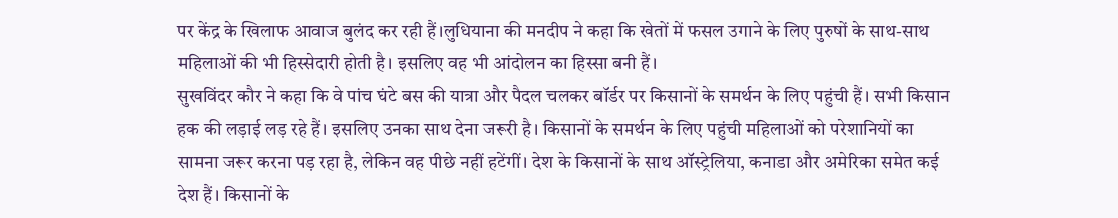पर केंद्र के खिलाफ आवाज बुलंद कर रही हैं।लुधियाना की मनदीप ने कहा कि खेतों में फसल उगाने के लिए पुरुषों के साथ-साथ महिलाओं की भी हिस्सेदारी होती है। इसलिए वह भी आंदोलन का हिस्सा बनी हैं।
सुखविंदर कौर ने कहा कि वे पांच घंटे बस की यात्रा और पैदल चलकर बॉर्डर पर किसानों के समर्थन के लिए पहुंची हैं। सभी किसान हक की लड़ाई लड़ रहे हैं। इसलिए उनका साथ देना जरूरी है। किसानों के समर्थन के लिए पहुंची महिलाओं को परेशानियों का सामना जरूर करना पड़ रहा है, लेकिन वह पीछे नहीं हटेंगीं। देश के किसानों के साथ ऑस्ट्रेलिया, कनाडा और अमेरिका समेत कई देश हैं। किसानों के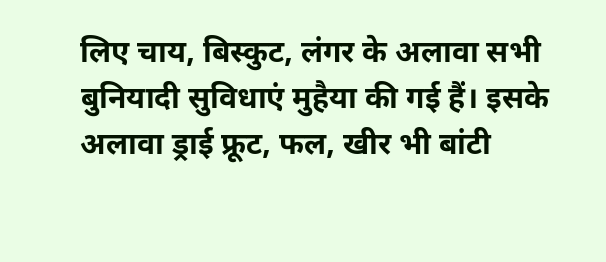लिए चाय, बिस्कुट, लंगर के अलावा सभी बुनियादी सुविधाएं मुहैया की गई हैं। इसके अलावा ड्राई फ्रूट, फल, खीर भी बांटी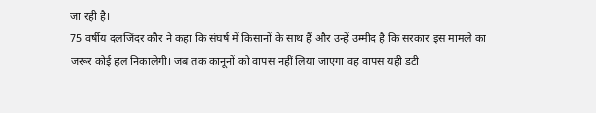जा रही है।
75 वर्षीय दलजिंदर कौर ने कहा कि संघर्ष में किसानों के साथ हैं और उन्हें उम्मीद है कि सरकार इस मामले का जरूर कोई हल निकालेगी। जब तक कानूनों को वापस नहीं लिया जाएगा वह वापस यही डटी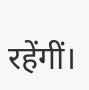रहेंगीं।